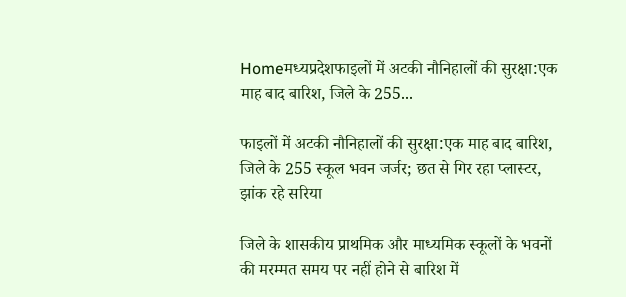Homeमध्यप्रदेशफाइलों में अटकी नौनिहालों की सुरक्षा:एक माह बाद बारिश, जिले के 255...

फाइलों में अटकी नौनिहालों की सुरक्षा:एक माह बाद बारिश, जिले के 255 स्कूल भवन जर्जर; छत से गिर रहा प्लास्टर, झांक रहे सरिया

जिले के शासकीय प्राथमिक और माध्यमिक स्कूलों के भवनों की मरम्मत समय पर नहीं होने से बारिश में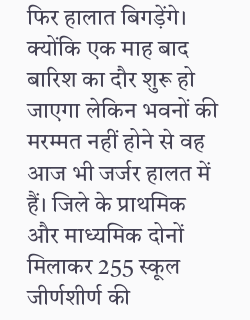फिर हालात बिगड़ेंगे। क्योंकि एक माह बाद बारिश का दौर शुरू हो जाएगा लेकिन भवनों की मरम्मत नहीं होने से वह आज भी जर्जर हालत में हैं। जिले के प्राथमिक और माध्यमिक दोनों मिलाकर 255 स्कूल जीर्णशीर्ण की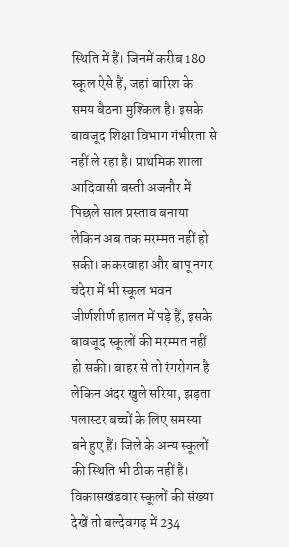स्थिति में हैं। जिनमें करीब 180 स्कूल ऐसे हैं, जहां बारिश के समय बैठना मुश्किल है। इसके बावजूद शिक्षा विभाग गंभीरता से नहीं ले रहा है। प्राथमिक शाला आदिवासी बस्ती अजनौर में पिछले साल प्रस्ताव बनाया लेकिन अब तक मरम्मत नहीं हो सकी। ककरवाहा और बापू नगर चंदेरा में भी स्कूल भवन जीर्णशीर्ण हालत में पड़े हैं, इसके बावजूद स्कूलों की मरम्मत नहीं हो सकी। बाहर से तो रंगरोगन है लेकिन अंदर खुले सरिया, झड़ता पलास्टर बच्चों के लिए समस्या बने हुए हैं। जिले के अन्य स्कूलों की स्थिति भी ठीक नहीं है। विकासखंडवार स्कूलों की संख्या देखें तो बल्देवगढ़ में 234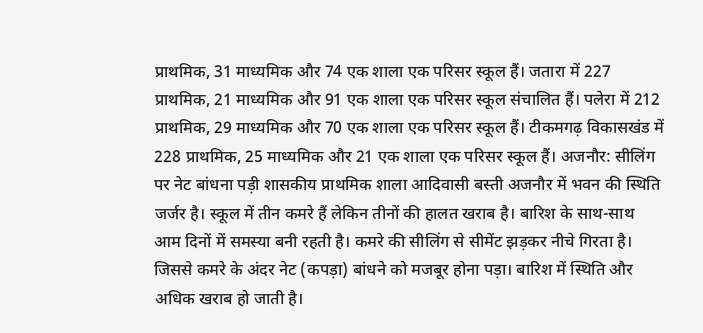प्राथमिक, 31 माध्यमिक और 74 एक शाला एक परिसर स्कूल हैं। जतारा में 227 प्राथमिक, 21 माध्यमिक और 91 एक शाला एक परिसर स्कूल संचालित हैं। पलेरा में 212 प्राथमिक, 29 माध्यमिक और 70 एक शाला एक परिसर स्कूल हैं। टीकमगढ़ विकासखंड में 228 प्राथमिक, 25 माध्यमिक और 21 एक शाला एक परिसर स्कूल हैं। अजनौर: सीलिंग पर नेट बांधना पड़ी शासकीय प्राथमिक शाला आदिवासी बस्ती अजनौर में भवन की स्थिति जर्जर है। स्कूल में तीन कमरे हैं लेकिन तीनों की हालत खराब है। बारिश के साथ-साथ आम दिनों में समस्या बनी रहती है। कमरे की सीलिंग से सीमेंट झड़कर नीचे गिरता है। जिससे कमरे के अंदर नेट (कपड़ा) बांधने को मजबूर होना पड़ा। बारिश में स्थिति और अधिक खराब हो जाती है।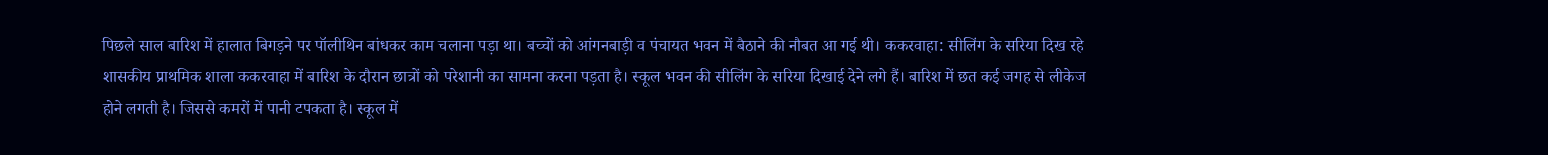पिछले साल बारिश में हालात बिगड़ने पर पॉलीथिन बांधकर काम चलाना पड़ा था। बच्चों को आंगनबाड़ी व पंचायत भवन में बैठाने की नौबत आ गई थी। ककरवाहा: सीलिंग के सरिया दिख रहे शासकीय प्राथमिक शाला ककरवाहा में बारिश के दौरान छात्रों को परेशानी का सामना करना पड़ता है। स्कूल भवन की सीलिंग के सरिया दिखाई देने लगे हैं। बारिश में छत कई जगह से लीकेज होने लगती है। जिससे कमरों में पानी टपकता है। स्कूल में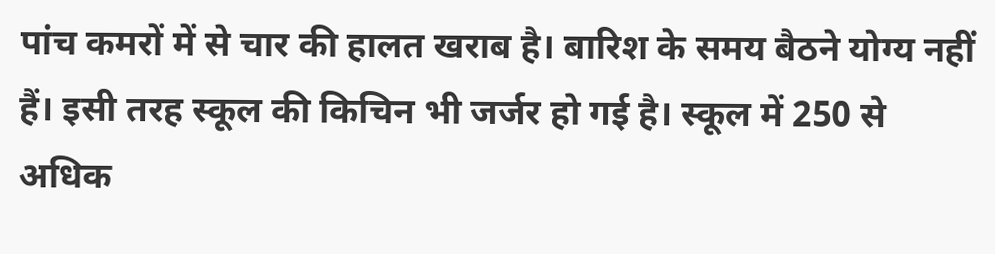पांच कमरों में से चार की हालत खराब है। बारिश के समय बैठने योग्य नहीं हैं। इसी तरह स्कूल की किचिन भी जर्जर हो गई है। स्कूल में 250 से अधिक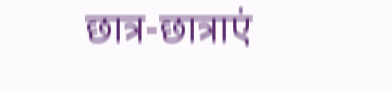छात्र-छात्राएं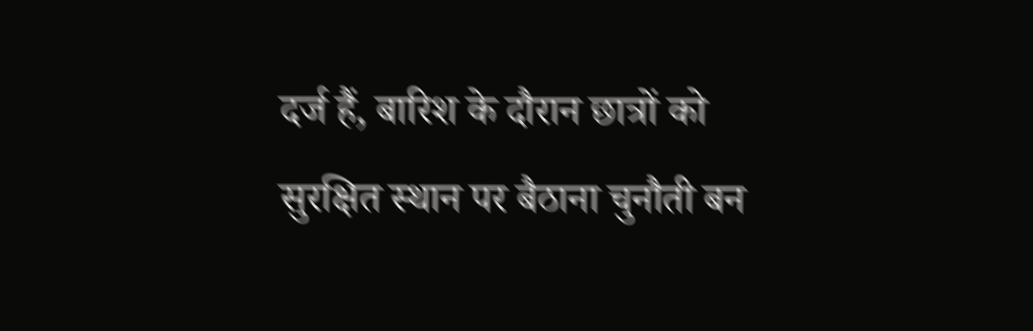दर्ज हैं, बारिश के दौरान छात्रों को सुरक्षित स्थान पर बैठाना चुनौती बन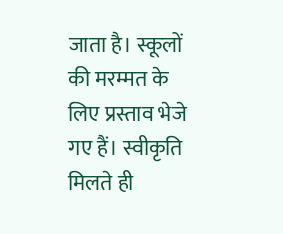जाता है। स्कूलों की मरम्मत के लिए प्रस्ताव भेजे गए हैं। स्वीकृति मिलते ही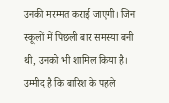उनकी मरम्मत कराई जाएगी। जिन स्कूलों में पिछली बार समस्या बनी थी, उनको भी शामिल किया है। उम्मीद है कि बारिश के पहले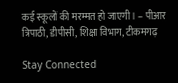कई स्कूलों की मरम्मत हो जाएगी। – पीआर त्रिपाठी, डीपीसी, शिक्षा विभाग, टीकमगढ़

Stay Connected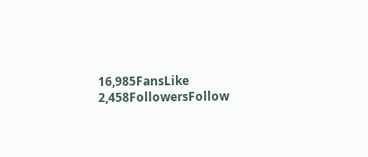16,985FansLike
2,458FollowersFollow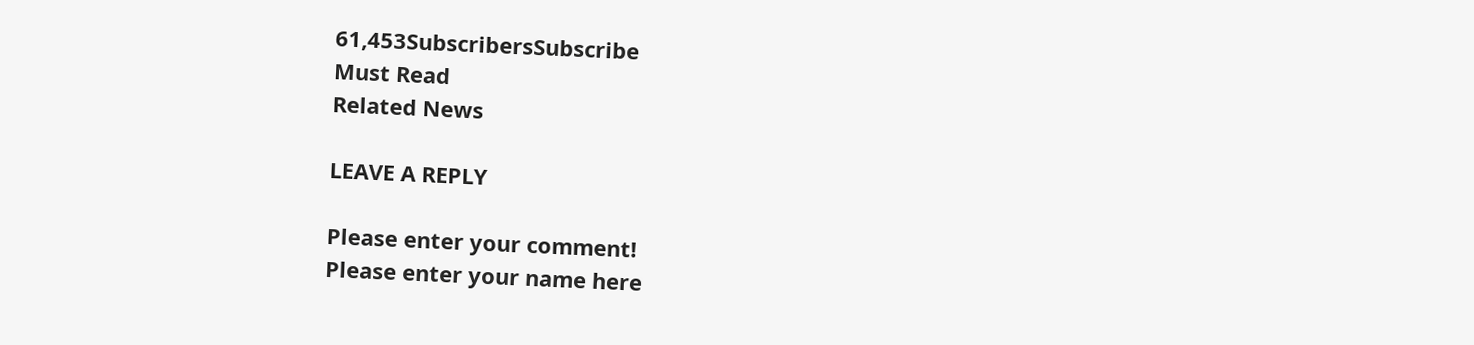61,453SubscribersSubscribe
Must Read
Related News

LEAVE A REPLY

Please enter your comment!
Please enter your name here